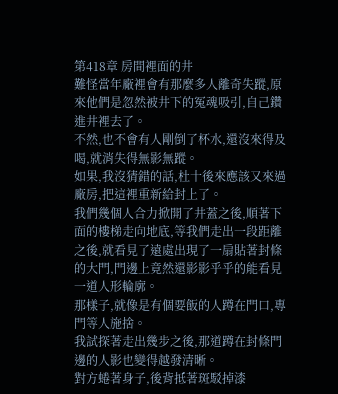第418章 房間裡面的井
難怪當年廠裡會有那麼多人離奇失蹤,原來他們是忽然被井下的冤魂吸引,自己鑽進井裡去了。
不然,也不會有人剛倒了杯水,還沒來得及喝,就消失得無影無蹤。
如果,我沒猜錯的話,杜十後來應該又來過廠房,把這裡重新給封上了。
我們幾個人合力掀開了井蓋之後,順著下面的樓梯走向地底,等我們走出一段距離之後,就看見了遠處出現了一扇貼著封條的大門,門邊上竟然還影影乎乎的能看見一道人形輪廓。
那樣子,就像是有個要飯的人蹲在門口,專門等人施捨。
我試探著走出幾步之後,那道蹲在封條門邊的人影也變得越發清晰。
對方蜷著身子,後背抵著斑駁掉漆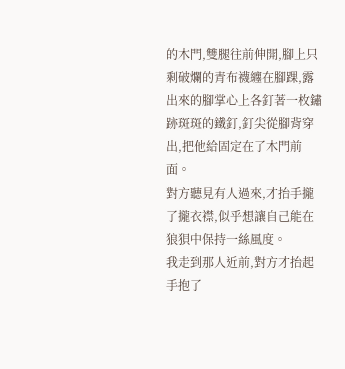的木門,雙腿往前伸開,腳上只剩破爛的青布襪纏在腳踝,露出來的腳掌心上各釘著一枚鏽跡斑斑的鐵釘,釘尖從腳背穿出,把他給固定在了木門前面。
對方聽見有人過來,才抬手攏了攏衣襟,似乎想讓自己能在狼狽中保持一絲風度。
我走到那人近前,對方才抬起手抱了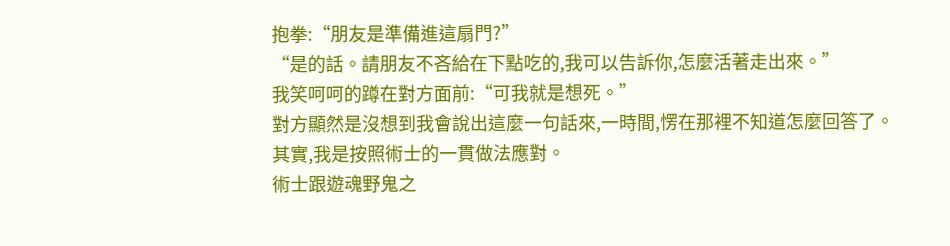抱拳:“朋友是準備進這扇門?”
“是的話。請朋友不吝給在下點吃的,我可以告訴你,怎麼活著走出來。”
我笑呵呵的蹲在對方面前:“可我就是想死。”
對方顯然是沒想到我會說出這麼一句話來,一時間,愣在那裡不知道怎麼回答了。
其實,我是按照術士的一貫做法應對。
術士跟遊魂野鬼之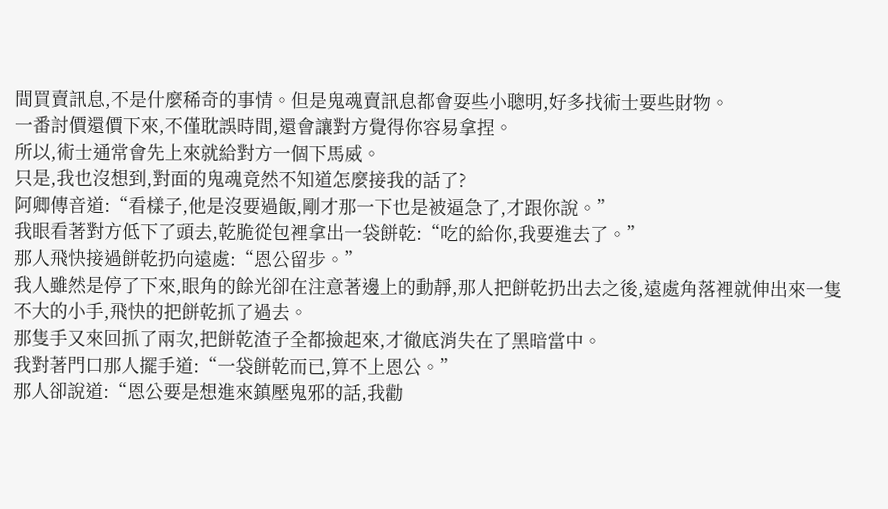間買賣訊息,不是什麼稀奇的事情。但是鬼魂賣訊息都會耍些小聰明,好多找術士要些財物。
一番討價還價下來,不僅耽誤時間,還會讓對方覺得你容易拿捏。
所以,術士通常會先上來就給對方一個下馬威。
只是,我也沒想到,對面的鬼魂竟然不知道怎麼接我的話了?
阿卿傳音道:“看樣子,他是沒要過飯,剛才那一下也是被逼急了,才跟你說。”
我眼看著對方低下了頭去,乾脆從包裡拿出一袋餅乾:“吃的給你,我要進去了。”
那人飛快接過餅乾扔向遠處:“恩公留步。”
我人雖然是停了下來,眼角的餘光卻在注意著邊上的動靜,那人把餅乾扔出去之後,遠處角落裡就伸出來一隻不大的小手,飛快的把餅乾抓了過去。
那隻手又來回抓了兩次,把餅乾渣子全都撿起來,才徹底消失在了黑暗當中。
我對著門口那人擺手道:“一袋餅乾而已,算不上恩公。”
那人卻說道:“恩公要是想進來鎮壓鬼邪的話,我勸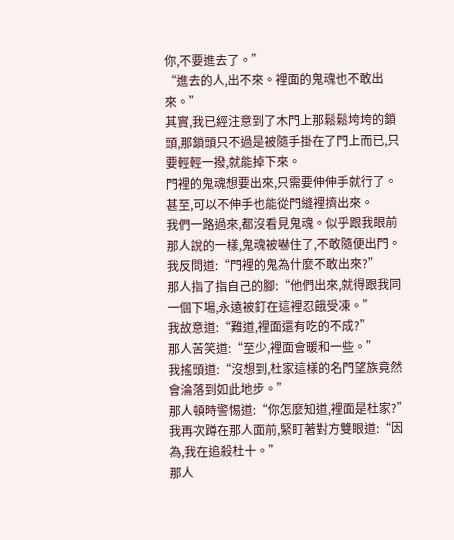你,不要進去了。”
“進去的人,出不來。裡面的鬼魂也不敢出來。”
其實,我已經注意到了木門上那鬆鬆垮垮的鎖頭,那鎖頭只不過是被隨手掛在了門上而已,只要輕輕一撥,就能掉下來。
門裡的鬼魂想要出來,只需要伸伸手就行了。甚至,可以不伸手也能從門縫裡擠出來。
我們一路過來,都沒看見鬼魂。似乎跟我眼前那人說的一樣,鬼魂被嚇住了,不敢隨便出門。
我反問道:“門裡的鬼為什麼不敢出來?”
那人指了指自己的腳:“他們出來,就得跟我同一個下場,永遠被釘在這裡忍餓受凍。”
我故意道:“難道,裡面還有吃的不成?”
那人苦笑道:“至少,裡面會暖和一些。”
我搖頭道:“沒想到,杜家這樣的名門望族竟然會淪落到如此地步。”
那人頓時警惕道:“你怎麼知道,裡面是杜家?”
我再次蹲在那人面前,緊盯著對方雙眼道:“因為,我在追殺杜十。”
那人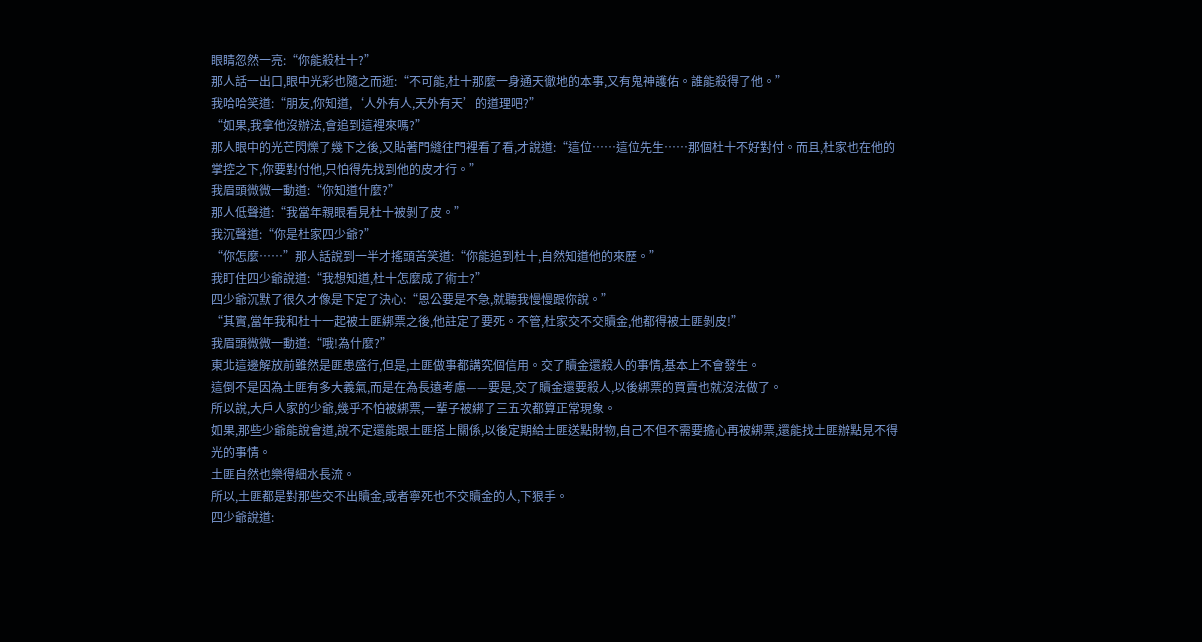眼睛忽然一亮:“你能殺杜十?”
那人話一出口,眼中光彩也隨之而逝:“不可能,杜十那麼一身通天徹地的本事,又有鬼神護佑。誰能殺得了他。”
我哈哈笑道:“朋友,你知道,‘人外有人,天外有天’的道理吧?”
“如果,我拿他沒辦法,會追到這裡來嗎?”
那人眼中的光芒閃爍了幾下之後,又貼著門縫往門裡看了看,才說道:“這位……這位先生……那個杜十不好對付。而且,杜家也在他的掌控之下,你要對付他,只怕得先找到他的皮才行。”
我眉頭微微一動道:“你知道什麼?”
那人低聲道:“我當年親眼看見杜十被剝了皮。”
我沉聲道:“你是杜家四少爺?”
“你怎麼……”那人話說到一半才搖頭苦笑道:“你能追到杜十,自然知道他的來歷。”
我盯住四少爺說道:“我想知道,杜十怎麼成了術士?”
四少爺沉默了很久才像是下定了決心:“恩公要是不急,就聽我慢慢跟你說。”
“其實,當年我和杜十一起被土匪綁票之後,他註定了要死。不管,杜家交不交贖金,他都得被土匪剝皮!”
我眉頭微微一動道:“哦!為什麼?”
東北這邊解放前雖然是匪患盛行,但是,土匪做事都講究個信用。交了贖金還殺人的事情,基本上不會發生。
這倒不是因為土匪有多大義氣,而是在為長遠考慮——要是,交了贖金還要殺人,以後綁票的買賣也就沒法做了。
所以說,大戶人家的少爺,幾乎不怕被綁票,一輩子被綁了三五次都算正常現象。
如果,那些少爺能說會道,說不定還能跟土匪搭上關係,以後定期給土匪送點財物,自己不但不需要擔心再被綁票,還能找土匪辦點見不得光的事情。
土匪自然也樂得細水長流。
所以,土匪都是對那些交不出贖金,或者寧死也不交贖金的人,下狠手。
四少爺說道: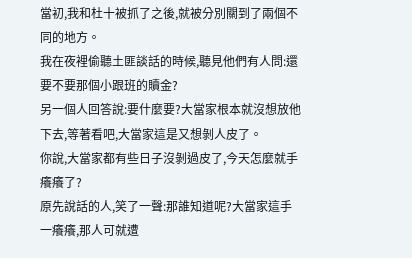當初,我和杜十被抓了之後,就被分別關到了兩個不同的地方。
我在夜裡偷聽土匪談話的時候,聽見他們有人問:還要不要那個小跟班的贖金?
另一個人回答說:要什麼要?大當家根本就沒想放他下去,等著看吧,大當家這是又想剝人皮了。
你說,大當家都有些日子沒剝過皮了,今天怎麼就手癢癢了?
原先說話的人,笑了一聲:那誰知道呢?大當家這手一癢癢,那人可就遭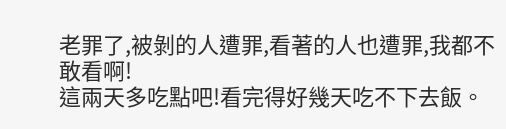老罪了,被剝的人遭罪,看著的人也遭罪,我都不敢看啊!
這兩天多吃點吧!看完得好幾天吃不下去飯。